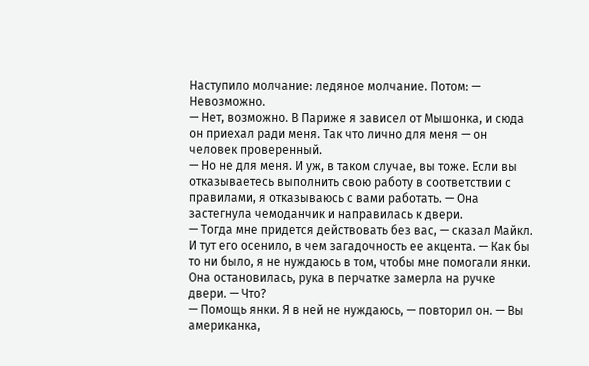Наступило молчание: ледяное молчание. Потом: — Невозможно.
— Нет, возможно. В Париже я зависел от Мышонка, и сюда он приехал ради меня. Так что лично для меня — он человек проверенный.
— Но не для меня. И уж, в таком случае, вы тоже. Если вы отказываетесь выполнить свою работу в соответствии с правилами, я отказываюсь с вами работать. — Она застегнула чемоданчик и направилась к двери.
— Тогда мне придется действовать без вас, — сказал Майкл. И тут его осенило, в чем загадочность ее акцента. — Как бы то ни было, я не нуждаюсь в том, чтобы мне помогали янки.
Она остановилась, рука в перчатке замерла на ручке двери. — Что?
— Помощь янки. Я в ней не нуждаюсь, — повторил он. — Вы американка,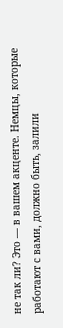не так ли? Это — в вашем акценте. Немцы, которые работают с вами, должно быть, залили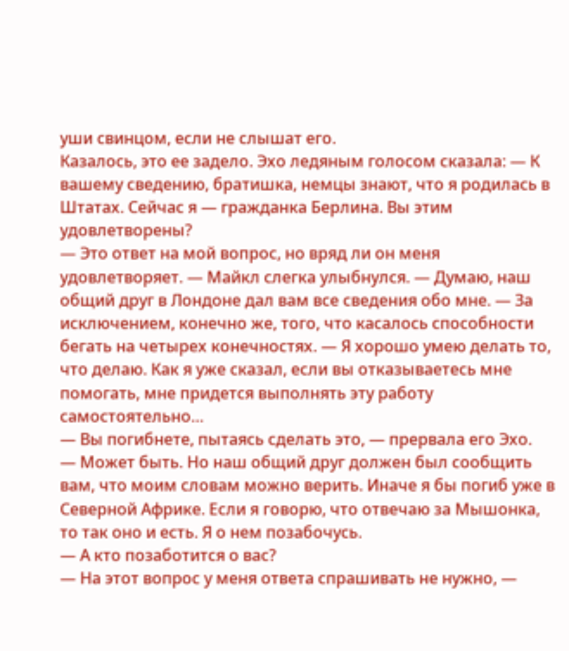уши свинцом, если не слышат его.
Казалось, это ее задело. Эхо ледяным голосом сказала: — К вашему сведению, братишка, немцы знают, что я родилась в Штатах. Сейчас я — гражданка Берлина. Вы этим удовлетворены?
— Это ответ на мой вопрос, но вряд ли он меня удовлетворяет. — Майкл слегка улыбнулся. — Думаю, наш общий друг в Лондоне дал вам все сведения обо мне. — За исключением, конечно же, того, что касалось способности бегать на четырех конечностях. — Я хорошо умею делать то, что делаю. Как я уже сказал, если вы отказываетесь мне помогать, мне придется выполнять эту работу самостоятельно…
— Вы погибнете, пытаясь сделать это, — прервала его Эхо.
— Может быть. Но наш общий друг должен был сообщить вам, что моим словам можно верить. Иначе я бы погиб уже в Северной Африке. Если я говорю, что отвечаю за Мышонка, то так оно и есть. Я о нем позабочусь.
— А кто позаботится о вас?
— На этот вопрос у меня ответа спрашивать не нужно, —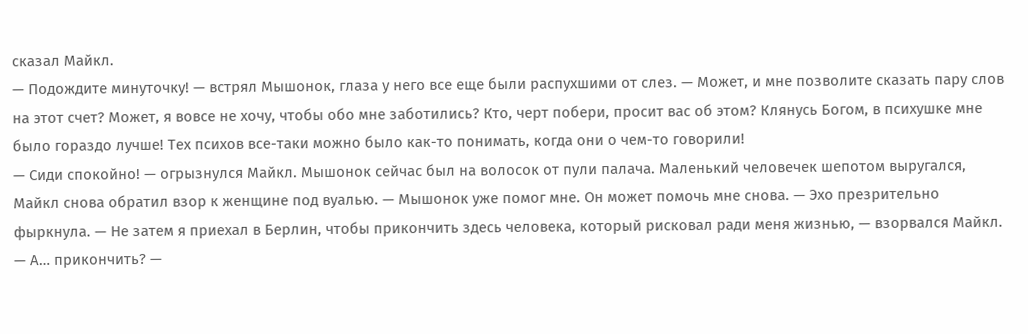сказал Майкл.
— Подождите минуточку! — встрял Мышонок, глаза у него все еще были распухшими от слез. — Может, и мне позволите сказать пару слов на этот счет? Может, я вовсе не хочу, чтобы обо мне заботились? Кто, черт побери, просит вас об этом? Клянусь Богом, в психушке мне было гораздо лучше! Тех психов все-таки можно было как-то понимать, когда они о чем-то говорили!
— Сиди спокойно! — огрызнулся Майкл. Мышонок сейчас был на волосок от пули палача. Маленький человечек шепотом выругался, Майкл снова обратил взор к женщине под вуалью. — Мышонок уже помог мне. Он может помочь мне снова. — Эхо презрительно фыркнула. — Не затем я приехал в Берлин, чтобы прикончить здесь человека, который рисковал ради меня жизнью, — взорвался Майкл.
— А… прикончить? —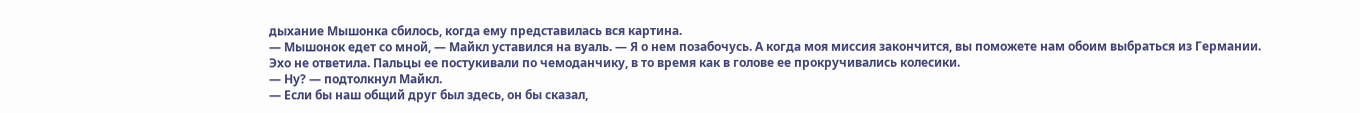дыхание Мышонка сбилось, когда ему представилась вся картина.
— Мышонок едет со мной, — Майкл уставился на вуаль. — Я о нем позабочусь. А когда моя миссия закончится, вы поможете нам обоим выбраться из Германии.
Эхо не ответила. Пальцы ее постукивали по чемоданчику, в то время как в голове ее прокручивались колесики.
— Ну? — подтолкнул Майкл.
— Если бы наш общий друг был здесь, он бы сказал,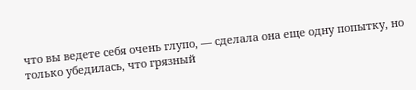что вы ведете себя очень глупо, — сделала она еще одну попытку, но только убедилась, что грязный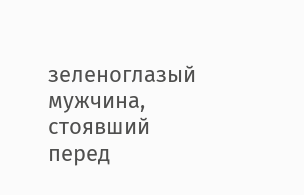зеленоглазый мужчина, стоявший перед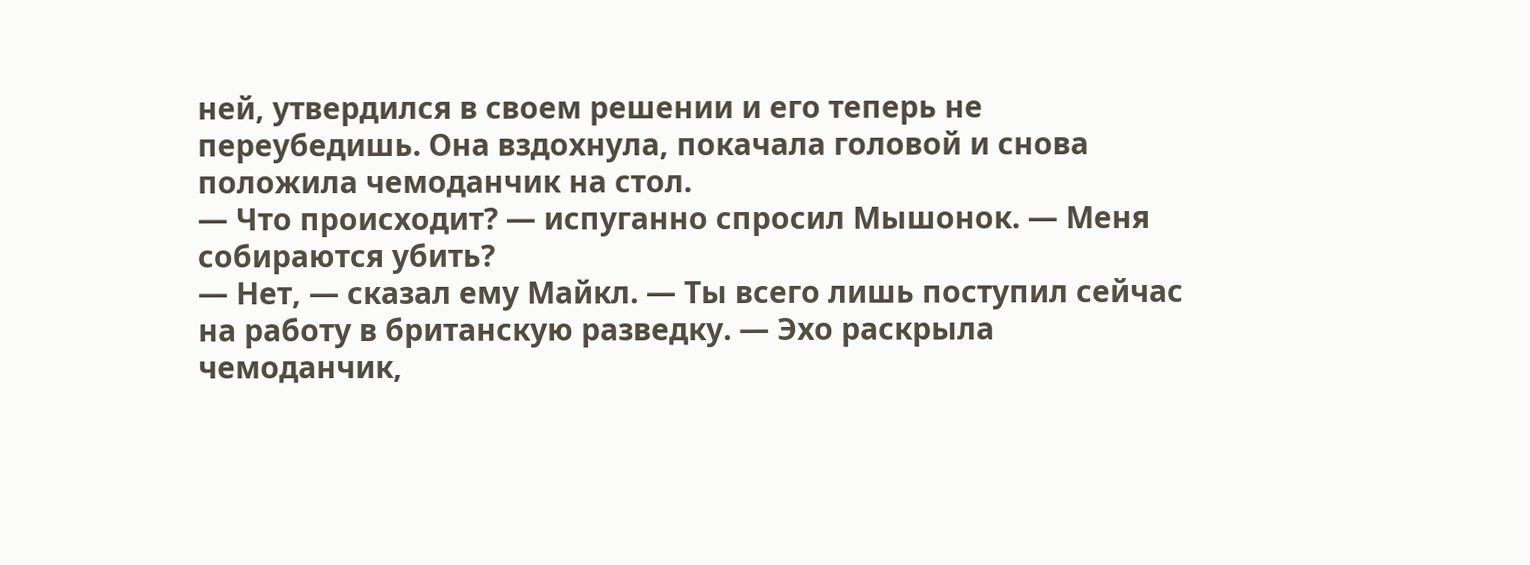ней, утвердился в своем решении и его теперь не переубедишь. Она вздохнула, покачала головой и снова положила чемоданчик на стол.
— Что происходит? — испуганно спросил Мышонок. — Меня собираются убить?
— Нет, — сказал ему Майкл. — Ты всего лишь поступил сейчас на работу в британскую разведку. — Эхо раскрыла чемоданчик,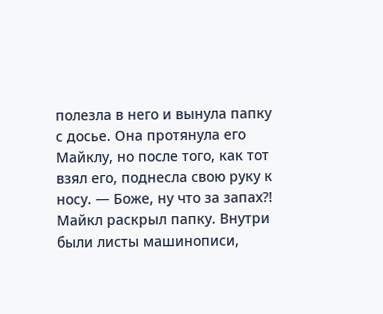полезла в него и вынула папку с досье. Она протянула его Майклу, но после того, как тот взял его, поднесла свою руку к носу. — Боже, ну что за запах?!
Майкл раскрыл папку. Внутри были листы машинописи,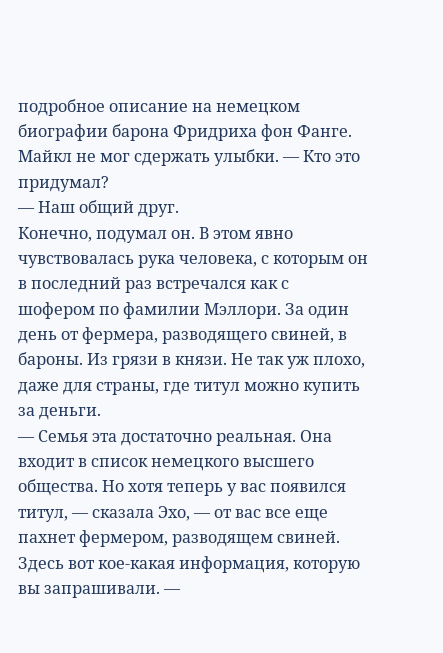подробное описание на немецком биографии барона Фридриха фон Фанге. Майкл не мог сдержать улыбки. — Кто это придумал?
— Наш общий друг.
Конечно, подумал он. В этом явно чувствовалась рука человека, с которым он в последний раз встречался как с шофером по фамилии Мэллори. За один день от фермера, разводящего свиней, в бароны. Из грязи в князи. Не так уж плохо, даже для страны, где титул можно купить за деньги.
— Семья эта достаточно реальная. Она входит в список немецкого высшего общества. Но хотя теперь у вас появился титул, — сказала Эхо, — от вас все еще пахнет фермером, разводящем свиней. Здесь вот кое-какая информация, которую вы запрашивали. —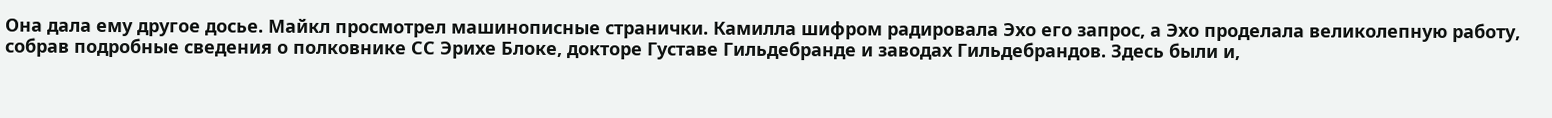Она дала ему другое досье. Майкл просмотрел машинописные странички. Камилла шифром радировала Эхо его запрос, а Эхо проделала великолепную работу, собрав подробные сведения о полковнике СС Эрихе Блоке, докторе Густаве Гильдебранде и заводах Гильдебрандов. Здесь были и,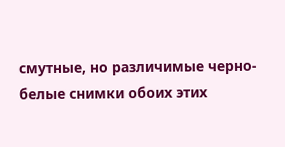смутные, но различимые черно-белые снимки обоих этих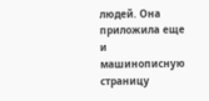людей. Она приложила еще и машинописную страницу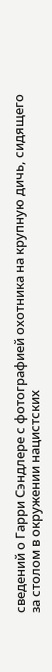сведений о Гарри Сэндлере с фотографией охотника на крупную дичь, сидящего за столом в окружении нацистских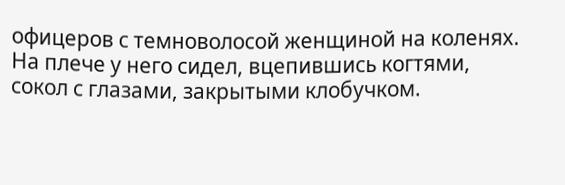офицеров с темноволосой женщиной на коленях. На плече у него сидел, вцепившись когтями, сокол с глазами, закрытыми клобучком.